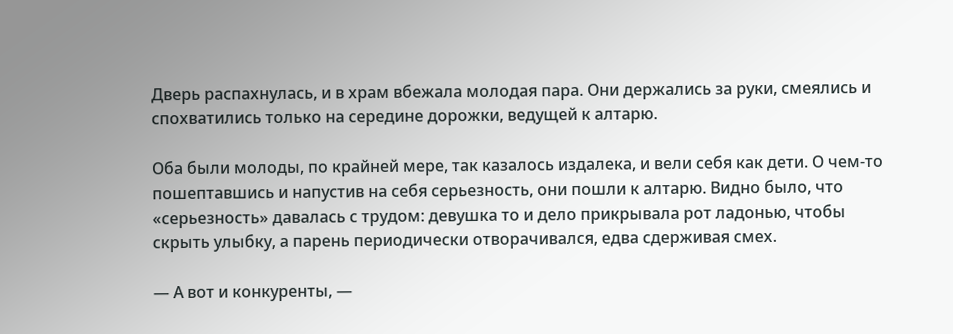Дверь распахнулась, и в храм вбежала молодая пара. Они держались за руки, смеялись и спохватились только на середине дорожки, ведущей к алтарю.

Оба были молоды, по крайней мере, так казалось издалека, и вели себя как дети. О чем-то пошептавшись и напустив на себя серьезность, они пошли к алтарю. Видно было, что «серьезность» давалась с трудом: девушка то и дело прикрывала рот ладонью, чтобы скрыть улыбку, а парень периодически отворачивался, едва сдерживая смех.

— А вот и конкуренты, —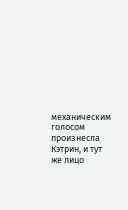механическим голосом произнесла Кэтрин, и тут же лицо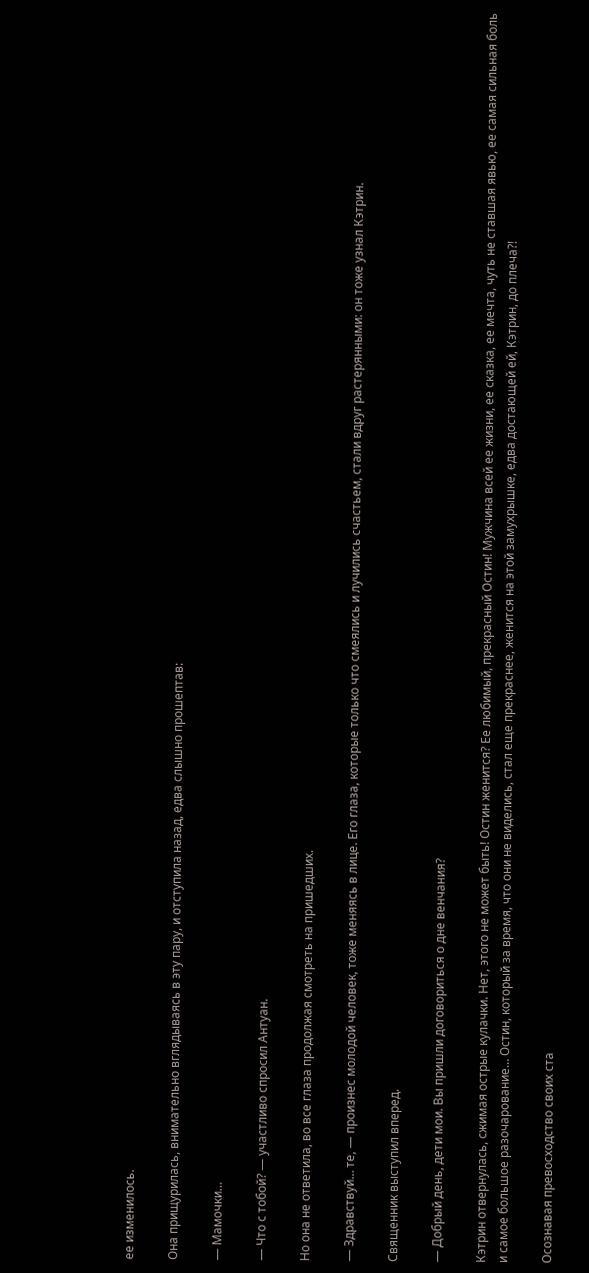ее изменилось.

Она прищурилась, внимательно вглядываясь в эту пару, и отступила назад, едва слышно прошептав:

— Мамочки…

— Что с тобой? — участливо спросил Антуан.

Но она не ответила, во все глаза продолжая смотреть на пришедших.

— Здравствуй… те, — произнес молодой человек, тоже меняясь в лице. Его глаза, которые только что смеялись и лучились счастьем, стали вдруг растерянными: он тоже узнал Кэтрин.

Священник выступил вперед.

— Добрый день, дети мои. Вы пришли договориться о дне венчания?

Кэтрин отвернулась, сжимая острые кулачки. Нет, этого не может быть! Остин женится? Ее любимый, прекрасный Остин! Мужчина всей ее жизни, ее сказка, ее мечта, чуть не ставшая явью, ее самая сильная боль и самое большое разочарование… Остин, который за время, что они не виделись, стал еще прекраснее, женится на этой замухрышке, едва достающей ей, Кэтрин, до плеча?!

Осознавая превосходство своих ста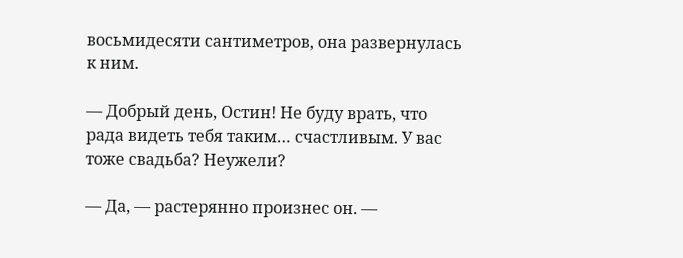восьмидесяти сантиметров, она развернулась к ним.

— Добрый день, Остин! Не буду врать, что рада видеть тебя таким… счастливым. У вас тоже свадьба? Неужели?

— Да, — растерянно произнес он. —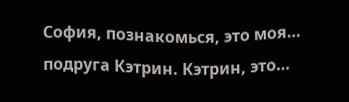София, познакомься, это моя… подруга Кэтрин. Кэтрин, это…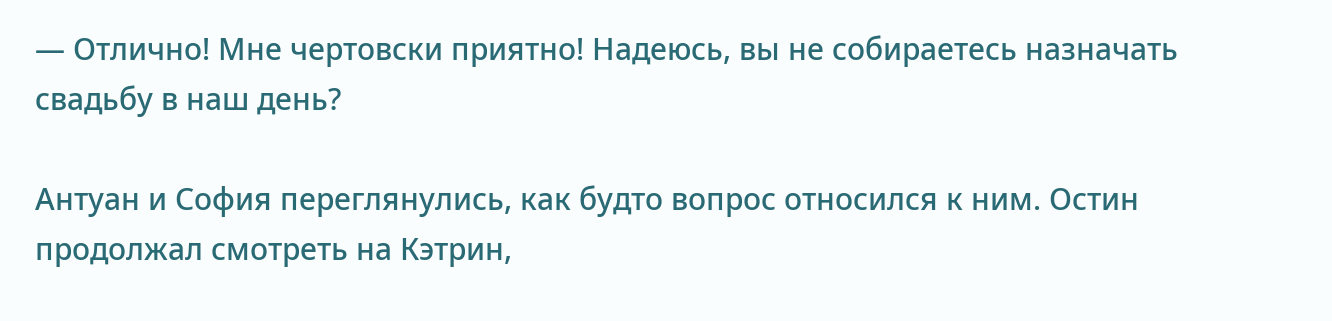— Отлично! Мне чертовски приятно! Надеюсь, вы не собираетесь назначать свадьбу в наш день?

Антуан и София переглянулись, как будто вопрос относился к ним. Остин продолжал смотреть на Кэтрин,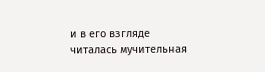и в его взгляде читалась мучительная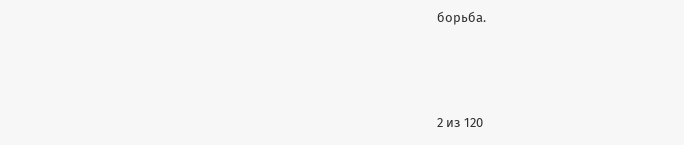борьба.



2 из 120